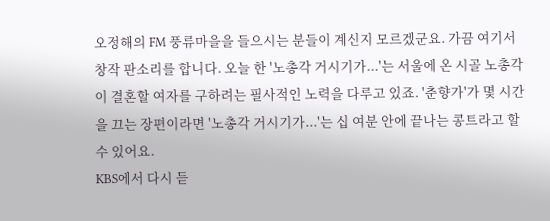오정해의 FM 풍류마을을 들으시는 분들이 계신지 모르겠군요. 가끔 여기서 창작 판소리를 합니다. 오늘 한 '노총각 거시기가...'는 서울에 온 시골 노총각이 결혼할 여자를 구하려는 필사적인 노력을 다루고 있죠. '춘향가'가 몇 시간을 끄는 장편이라면 '노총각 거시기가...'는 십 여분 안에 끝나는 콩트라고 할 수 있어요.
KBS에서 다시 듣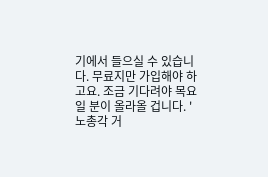기에서 들으실 수 있습니다. 무료지만 가입해야 하고요. 조금 기다려야 목요일 분이 올라올 겁니다. '노총각 거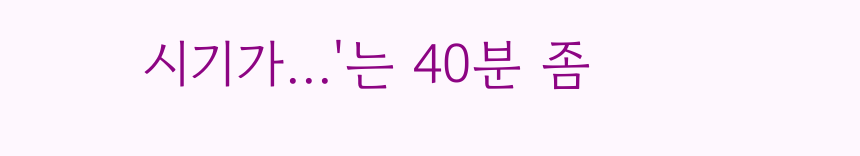시기가...'는 40분 좀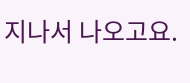지나서 나오고요.